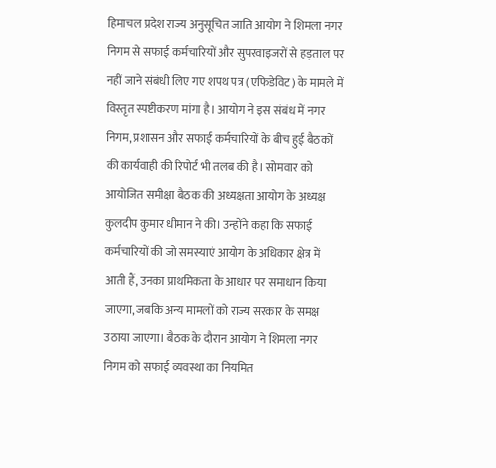हिमाचल प्रदेश राज्य अनुसूचित जाति आयोग ने शिमला नगर निगम से सफाई कर्मचारियों और सुपरवाइजरों से हड़ताल पर नहीं जाने संबंधी लिए गए शपथ पत्र (एफिडेविट) के मामले में विस्तृत स्पष्टीकरण मांगा है। आयोग ने इस संबंध में नगर निगम, प्रशासन और सफाई कर्मचारियों के बीच हुई बैठकों की कार्यवाही की रिपोर्ट भी तलब की है। सोमवार को आयोजित समीक्षा बैठक की अध्यक्षता आयोग के अध्यक्ष कुलदीप कुमार धीमान ने की। उन्होंने कहा कि सफाई कर्मचारियों की जो समस्याएं आयोग के अधिकार क्षेत्र में आती हैं, उनका प्राथमिकता के आधार पर समाधान किया जाएगा, जबकि अन्य मामलों को राज्य सरकार के समक्ष उठाया जाएगा। बैठक के दौरान आयोग ने शिमला नगर निगम को सफाई व्यवस्था का नियमित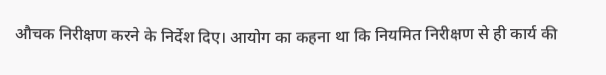औचक निरीक्षण करने के निर्देश दिए। आयोग का कहना था कि नियमित निरीक्षण से ही कार्य की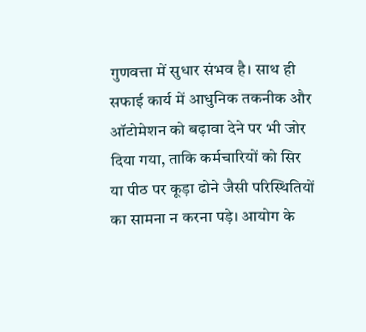गुणवत्ता में सुधार संभव है। साथ ही सफाई कार्य में आधुनिक तकनीक और ऑटोमेशन को बढ़ावा देने पर भी जोर दिया गया, ताकि कर्मचारियों को सिर या पीठ पर कूड़ा ढोने जैसी परिस्थितियों का सामना न करना पड़े। आयोग के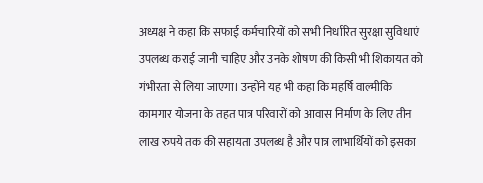अध्यक्ष ने कहा कि सफाई कर्मचारियों को सभी निर्धारित सुरक्षा सुविधाएं उपलब्ध कराई जानी चाहिए और उनके शोषण की किसी भी शिकायत को गंभीरता से लिया जाएगा। उन्होंने यह भी कहा कि महर्षि वाल्मीकि कामगार योजना के तहत पात्र परिवारों को आवास निर्माण के लिए तीन लाख रुपये तक की सहायता उपलब्ध है और पात्र लाभार्थियों को इसका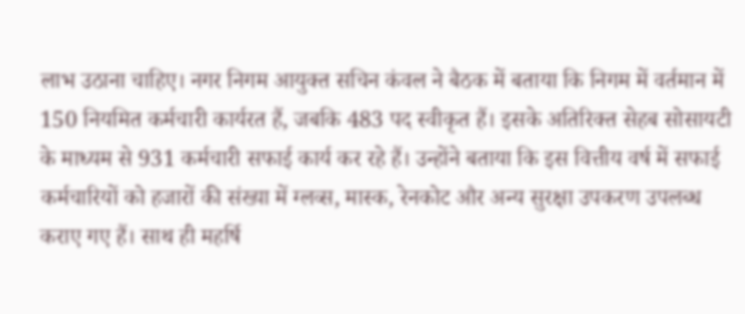लाभ उठाना चाहिए। नगर निगम आयुक्त सचिन कंवल ने बैठक में बताया कि निगम में वर्तमान में 150 नियमित कर्मचारी कार्यरत हैं, जबकि 483 पद स्वीकृत हैं। इसके अतिरिक्त सेहब सोसायटी के माध्यम से 931 कर्मचारी सफाई कार्य कर रहे हैं। उन्होंने बताया कि इस वित्तीय वर्ष में सफाई कर्मचारियों को हजारों की संख्या में ग्लव्स, मास्क, रेनकोट और अन्य सुरक्षा उपकरण उपलब्ध कराए गए हैं। साथ ही महर्षि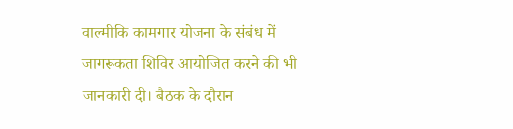वाल्मीकि कामगार योजना के संबंध में जागरूकता शिविर आयोजित करने की भी जानकारी दी। बैठक के दौरान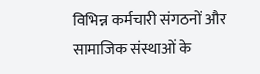विभिन्न कर्मचारी संगठनों और सामाजिक संस्थाओं के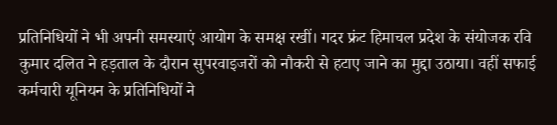प्रतिनिधियों ने भी अपनी समस्याएं आयोग के समक्ष रखीं। गदर फ्रंट हिमाचल प्रदेश के संयोजक रवि कुमार दलित ने हड़ताल के दौरान सुपरवाइजरों को नौकरी से हटाए जाने का मुद्दा उठाया। वहीं सफाई कर्मचारी यूनियन के प्रतिनिधियों ने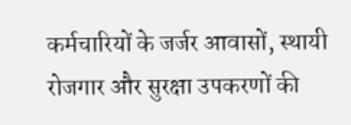कर्मचारियों के जर्जर आवासों, स्थायी रोजगार और सुरक्षा उपकरणों की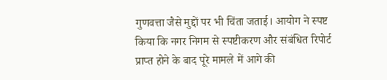गुणवत्ता जैसे मुद्दों पर भी चिंता जताई। आयोग ने स्पष्ट किया कि नगर निगम से स्पष्टीकरण और संबंधित रिपोर्ट प्राप्त होने के बाद पूरे मामले में आगे की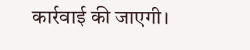कार्रवाई की जाएगी।